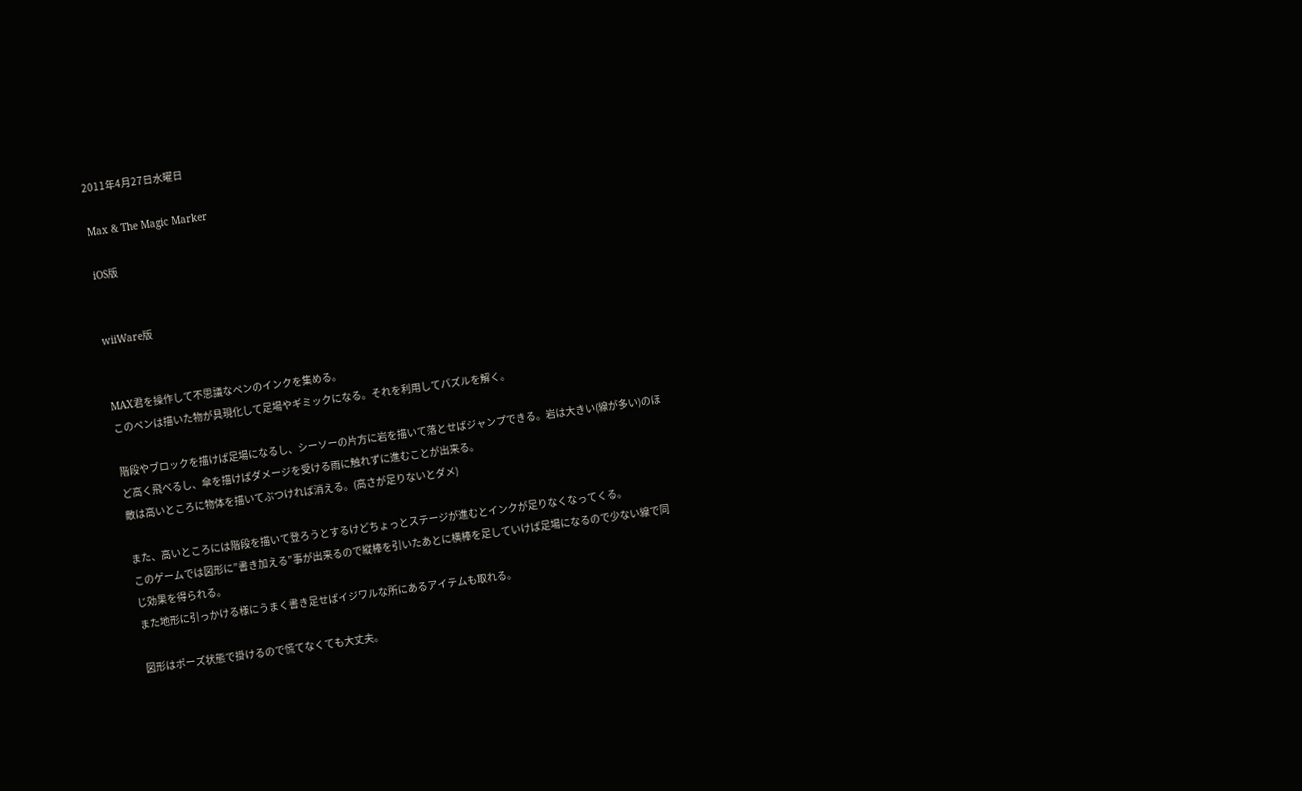2011年4月27日水曜日

Max & The Magic Marker

iOS版


wiiWare版


MAX君を操作して不思議なペンのインクを集める。
このペンは描いた物が具現化して足場やギミックになる。それを利用してパズルを解く。

階段やブロックを描けば足場になるし、シーソーの片方に岩を描いて落とせばジャンプできる。岩は大きい(線が多い)のほど高く飛べるし、傘を描けばダメージを受ける雨に触れずに進むことが出来る。
敵は高いところに物体を描いてぶつければ消える。(高さが足りないとダメ)

また、高いところには階段を描いて登ろうとするけどちょっとステージが進むとインクが足りなくなってくる。
このゲームでは図形に”書き加える”事が出来るので縦棒を引いたあとに横棒を足していけば足場になるので少ない線で同じ効果を得られる。
また地形に引っかける様にうまく書き足せばイジワルな所にあるアイテムも取れる。

図形はポーズ状態で掛けるので慌てなくても大丈夫。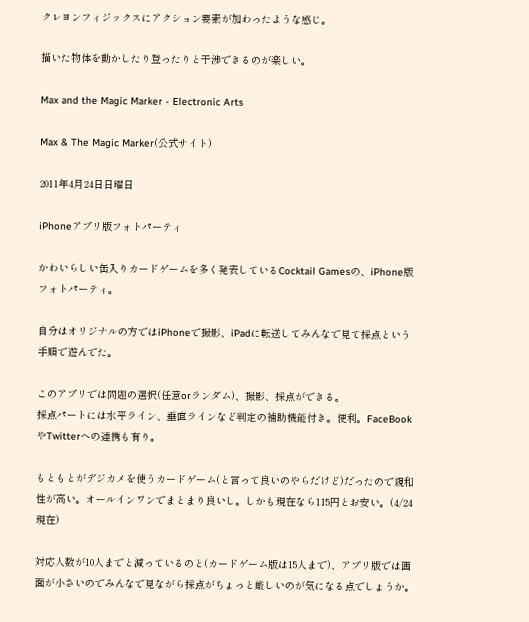クレヨンフィジックスにアクション要素が加わったような感じ。

描いた物体を動かしたり登ったりと干渉できるのが楽しい。

Max and the Magic Marker - Electronic Arts

Max & The Magic Marker(公式サイト)

2011年4月24日日曜日

iPhoneアプリ版フォトパーティ

かわいらしい缶入りカードゲームを多く発表しているCocktail Gamesの、iPhone版フォトパーティ。

自分はオリジナルの方ではiPhoneで撮影、iPadに転送してみんなで見て採点という手順で遊んでた。

このアプリでは問題の選択(任意orランダム)、撮影、採点ができる。
採点パートには水平ライン、垂直ラインなど判定の補助機能付き。便利。FaceBookやTwitterへの連携も有り。

もともとがデジカメを使うカードゲーム(と言って良いのやらだけど)だったので親和性が高い。オールインワンでまとまり良いし。しかも現在なら115円とお安い。(4/24現在)

対応人数が10人までと減っているのと(カードゲーム版は15人まで)、アプリ版では画面が小さいのでみんなで見ながら採点がちょっと厳しいのが気になる点でしょうか。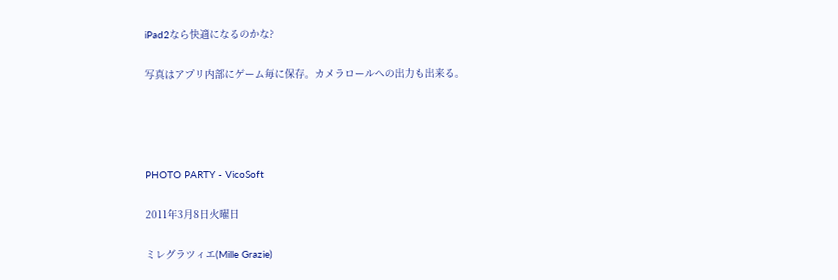iPad2なら快適になるのかな?

写真はアプリ内部にゲーム毎に保存。カメラロールへの出力も出来る。




PHOTO PARTY - VicoSoft

2011年3月8日火曜日

ミレグラツィエ(Mille Grazie)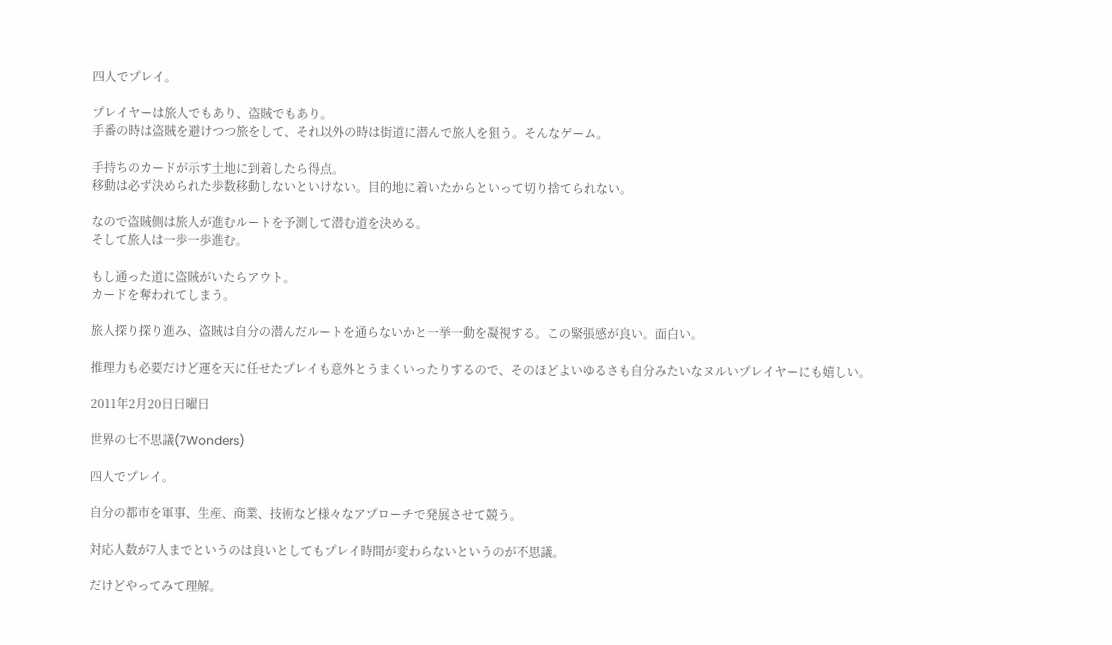四人でプレイ。

プレイヤーは旅人でもあり、盗賊でもあり。
手番の時は盗賊を避けつつ旅をして、それ以外の時は街道に潜んで旅人を狙う。そんなゲーム。

手持ちのカードが示す土地に到着したら得点。
移動は必ず決められた歩数移動しないといけない。目的地に着いたからといって切り捨てられない。

なので盗賊側は旅人が進むルートを予測して潜む道を決める。
そして旅人は一歩一歩進む。

もし通った道に盗賊がいたらアウト。
カードを奪われてしまう。

旅人探り探り進み、盗賊は自分の潜んだルートを通らないかと一挙一動を凝視する。この緊張感が良い。面白い。

推理力も必要だけど運を天に任せたプレイも意外とうまくいったりするので、そのほどよいゆるさも自分みたいなヌルいプレイヤーにも嬉しい。

2011年2月20日日曜日

世界の七不思議(7Wonders)

四人でプレイ。

自分の都市を軍事、生産、商業、技術など様々なアプローチで発展させて競う。

対応人数が7人までというのは良いとしてもプレイ時間が変わらないというのが不思議。

だけどやってみて理解。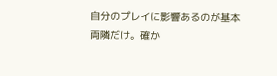自分のプレイに影響あるのが基本両隣だけ。確か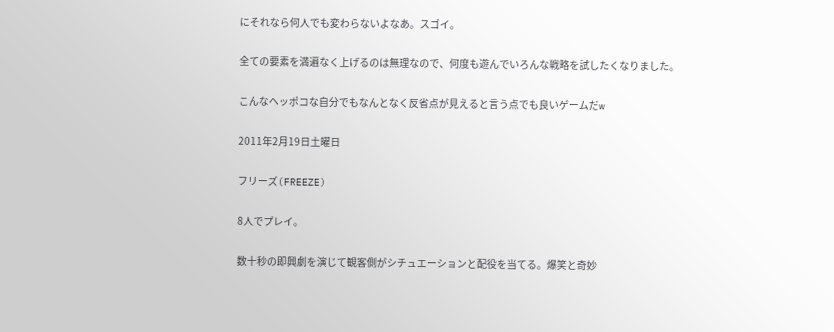にそれなら何人でも変わらないよなあ。スゴイ。

全ての要素を満遍なく上げるのは無理なので、何度も遊んでいろんな戦略を試したくなりました。

こんなヘッポコな自分でもなんとなく反省点が見えると言う点でも良いゲームだw

2011年2月19日土曜日

フリーズ(FREEZE)

8人でプレイ。

数十秒の即興劇を演じて観客側がシチュエーションと配役を当てる。爆笑と奇妙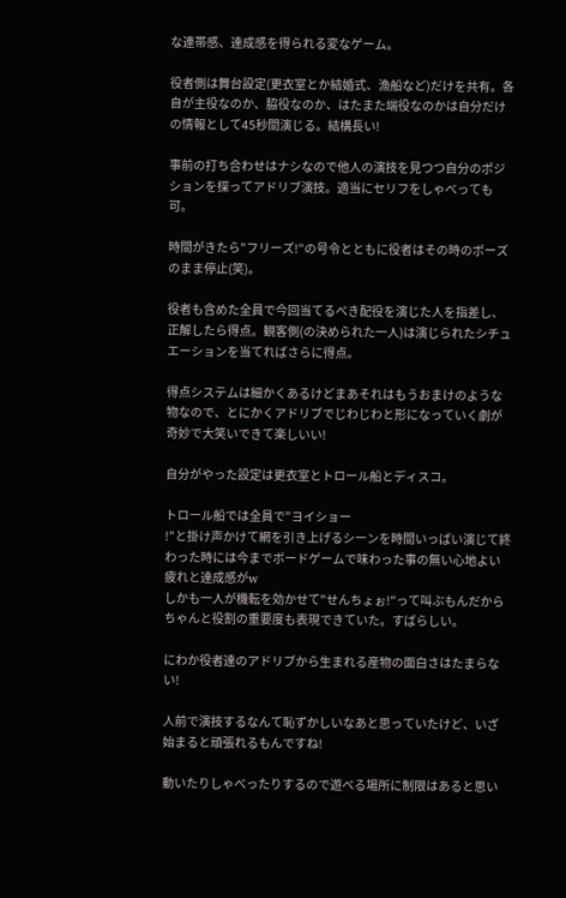な連帯感、達成感を得られる変なゲーム。

役者側は舞台設定(更衣室とか結婚式、漁船など)だけを共有。各自が主役なのか、脇役なのか、はたまた端役なのかは自分だけの情報として45秒間演じる。結構長い!

事前の打ち合わせはナシなので他人の演技を見つつ自分のポジションを探ってアドリブ演技。適当にセリフをしゃべっても可。

時間がきたら"フリーズ!"の号令とともに役者はその時のポーズのまま停止(笑)。

役者も含めた全員で今回当てるべき配役を演じた人を指差し、正解したら得点。観客側(の決められた一人)は演じられたシチュエーションを当てればさらに得点。

得点システムは細かくあるけどまあそれはもうおまけのような物なので、とにかくアドリブでじわじわと形になっていく劇が奇妙で大笑いできて楽しいい!

自分がやった設定は更衣室とトロール船とディスコ。

トロール船では全員で"ヨイショー
!"と掛け声かけて網を引き上げるシーンを時間いっぱい演じて終わった時には今までボードゲームで味わった事の無い心地よい疲れと達成感がw
しかも一人が機転を効かせて"せんちょぉ!"って叫ぶもんだからちゃんと役割の重要度も表現できていた。すばらしい。

にわか役者達のアドリブから生まれる産物の面白さはたまらない!

人前で演技するなんて恥ずかしいなあと思っていたけど、いざ始まると頑張れるもんですね!

動いたりしゃべったりするので遊べる場所に制限はあると思い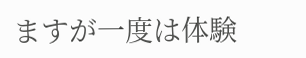ますが一度は体験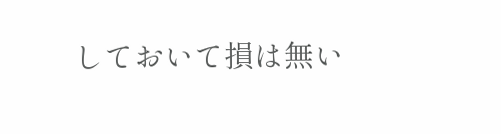しておいて損は無い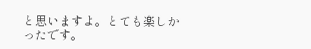と思いますよ。とても楽しかったです。